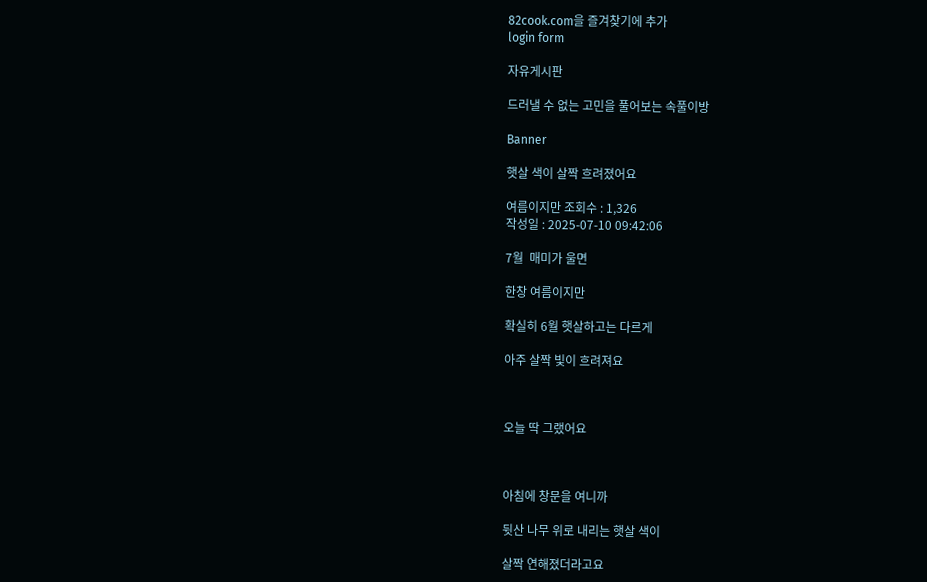82cook.com을 즐겨찾기에 추가
login form

자유게시판

드러낼 수 없는 고민을 풀어보는 속풀이방

Banner

햇살 색이 살짝 흐려졌어요

여름이지만 조회수 : 1,326
작성일 : 2025-07-10 09:42:06

7월  매미가 울면

한창 여름이지만

확실히 6월 햇살하고는 다르게

아주 살짝 빛이 흐려져요



오늘 딱 그랬어요



아침에 창문을 여니까

뒷산 나무 위로 내리는 햇살 색이

살짝 연해졌더라고요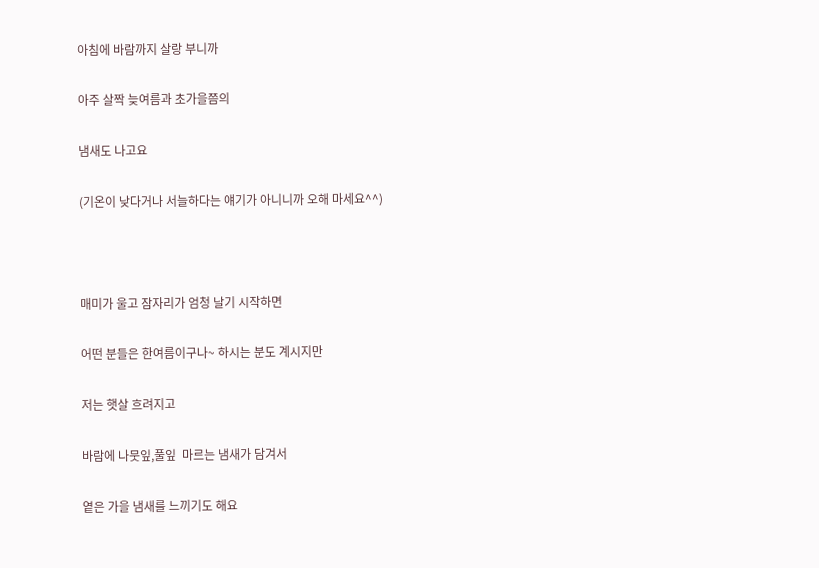아침에 바람까지 살랑 부니까

아주 살짝 늦여름과 초가을쯤의

냄새도 나고요

(기온이 낮다거나 서늘하다는 얘기가 아니니까 오해 마세요^^)



매미가 울고 잠자리가 엄청 날기 시작하면

어떤 분들은 한여름이구나~ 하시는 분도 계시지만

저는 햇살 흐려지고

바람에 나뭇잎,풀잎  마르는 냄새가 담겨서

옅은 가을 냄새를 느끼기도 해요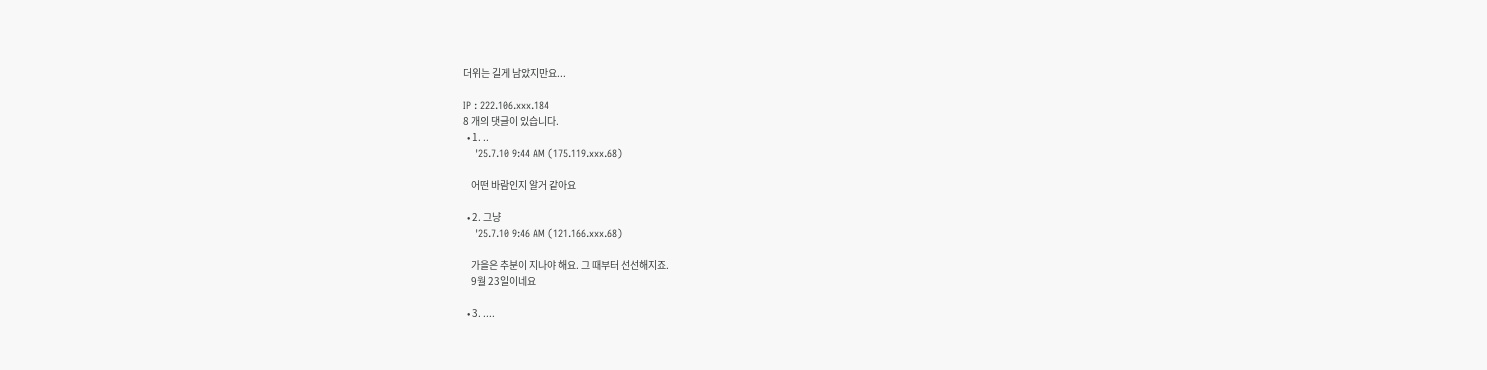더위는 길게 남았지만요...

IP : 222.106.xxx.184
8 개의 댓글이 있습니다.
  • 1. ..
    '25.7.10 9:44 AM (175.119.xxx.68)

    어떤 바람인지 알거 같아요

  • 2. 그냥
    '25.7.10 9:46 AM (121.166.xxx.68)

    가을은 추분이 지나야 해요. 그 때부터 선선해지죠.
    9월 23일이네요

  • 3. ....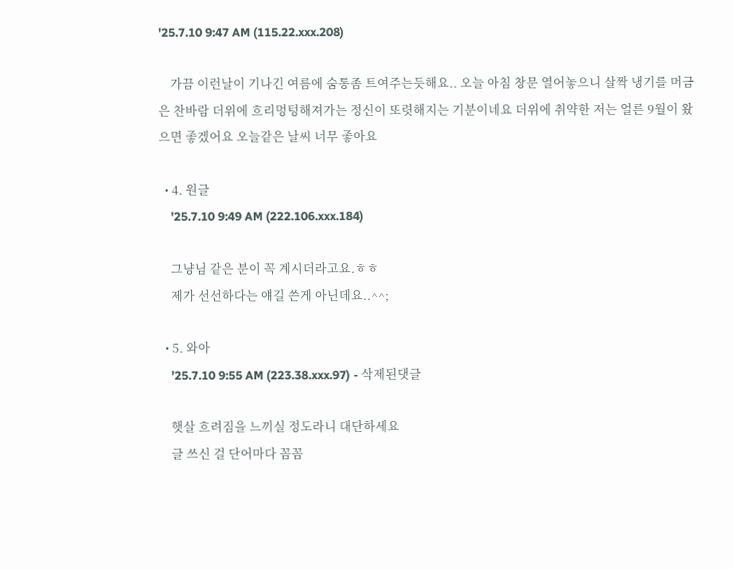'25.7.10 9:47 AM (115.22.xxx.208)

    가끔 이런날이 기나긴 여름에 숨통좀 트여주는듯해요.. 오늘 아침 창문 열어놓으니 살짝 냉기를 머금은 찬바람 더위에 흐리멍텅해져가는 정신이 또렷해지는 기분이네요 더위에 취약한 저는 얼른 9월이 왔으면 좋겠어요 오늘같은 날씨 너무 좋아요

  • 4. 원글
    '25.7.10 9:49 AM (222.106.xxx.184)

    그냥님 같은 분이 꼭 계시더라고요.ㅎㅎ
    제가 선선하다는 얘길 쓴게 아닌데요..^^;

  • 5. 와아
    '25.7.10 9:55 AM (223.38.xxx.97) - 삭제된댓글

    햇살 흐려짐을 느끼실 정도라니 대단하세요
    글 쓰신 걸 단어마다 꼼꼼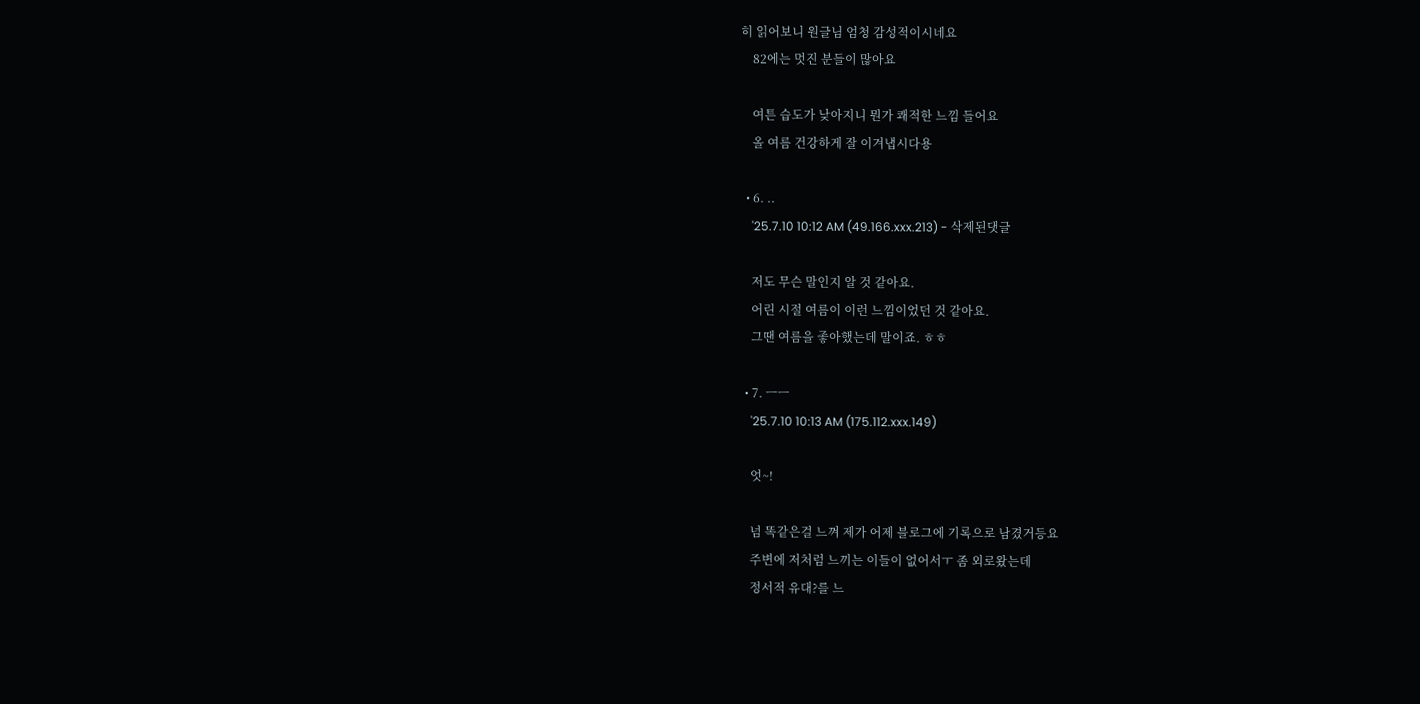히 읽어보니 원글님 엄청 감성적이시네요
    82에는 멋진 분들이 많아요

    여튼 습도가 낮아지니 뭔가 쾌적한 느낌 들어요
    올 여름 건강하게 잘 이겨냅시다용

  • 6. ..
    '25.7.10 10:12 AM (49.166.xxx.213) - 삭제된댓글

    저도 무슨 말인지 알 것 같아요.
    어린 시절 여름이 이런 느낌이었던 것 같아요.
    그땐 여름을 좋아했는데 말이죠. ㅎㅎ

  • 7. ㅡㅡ
    '25.7.10 10:13 AM (175.112.xxx.149)

    엇~!

    넘 똑같은걸 느껴 제가 어제 블로그에 기록으로 남겼거등요
    주변에 저처럼 느끼는 이들이 없어서ㅜ 좀 외로왔는데
    정서적 유대?를 느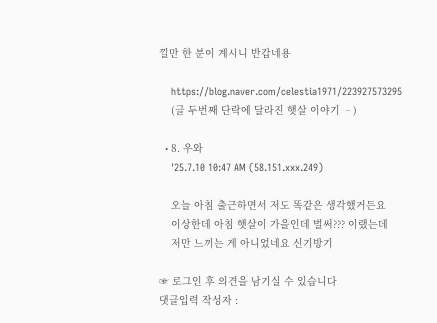낄만 한 분이 계시니 반갑네용

    https://blog.naver.com/celestia1971/223927573295
    (글 두번째 단락에 달라진 햇살 이야기 ᆢ)

  • 8. 우와
    '25.7.10 10:47 AM (58.151.xxx.249)

    오늘 아침 출근하면서 저도 똑같은 생각했거든요
    이상한데 아침 햇살이 가을인데 벌써??? 이랬는데
    저만 느끼는 게 아니었네요 신기방기

☞ 로그인 후 의견을 남기실 수 있습니다
댓글입력 작성자 :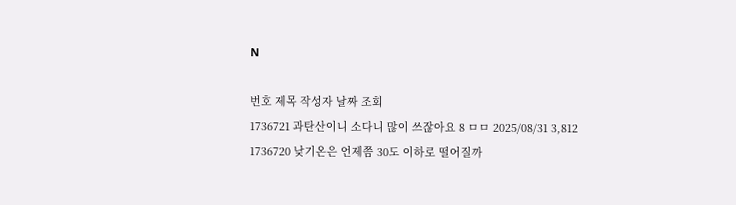N

번호 제목 작성자 날짜 조회
1736721 과탄산이니 소다니 많이 쓰잖아요 8 ㅁㅁ 2025/08/31 3,812
1736720 낮기온은 언제쯤 30도 이하로 떨어질까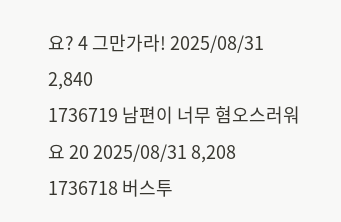요? 4 그만가라! 2025/08/31 2,840
1736719 남편이 너무 혐오스러워요 20 2025/08/31 8,208
1736718 버스투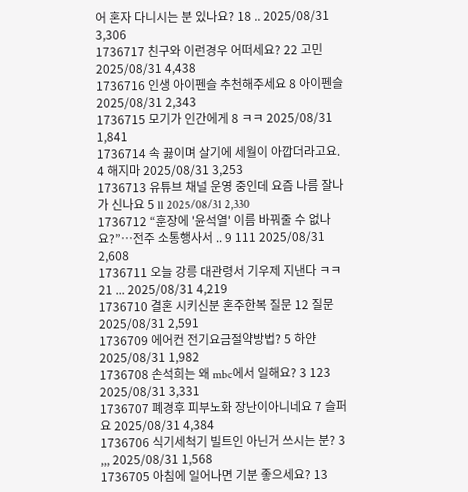어 혼자 다니시는 분 있나요? 18 .. 2025/08/31 3,306
1736717 친구와 이런경우 어떠세요? 22 고민 2025/08/31 4,438
1736716 인생 아이펜슬 추천해주세요 8 아이펜슬 2025/08/31 2,343
1736715 모기가 인간에게 8 ㅋㅋ 2025/08/31 1,841
1736714 속 끓이며 살기에 세월이 아깝더라고요. 4 해지마 2025/08/31 3,253
1736713 유튜브 채널 운영 중인데 요즘 나름 잘나가 신나요 5 ll 2025/08/31 2,330
1736712 “훈장에 '윤석열' 이름 바꿔줄 수 없나요?”…전주 소통행사서 .. 9 111 2025/08/31 2,608
1736711 오늘 강릉 대관령서 기우제 지낸다 ㅋㅋ 21 ... 2025/08/31 4,219
1736710 결혼 시키신분 혼주한복 질문 12 질문 2025/08/31 2,591
1736709 에어컨 전기요금절약방법? 5 하얀 2025/08/31 1,982
1736708 손석희는 왜 mbc에서 일해요? 3 123 2025/08/31 3,331
1736707 폐경후 피부노화 장난이아니네요 7 슬퍼요 2025/08/31 4,384
1736706 식기세척기 빌트인 아닌거 쓰시는 분? 3 ,,, 2025/08/31 1,568
1736705 아침에 일어나면 기분 좋으세요? 13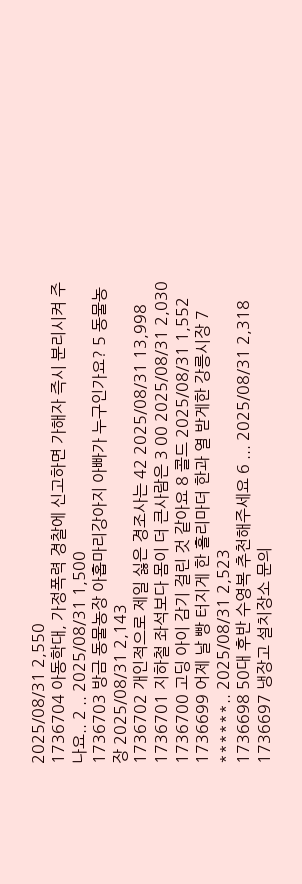2025/08/31 2,550
1736704 아동학대, 가정폭력 경찰에 신고하면 가해자 즉시 분리시켜 주나요.. 2 .. 2025/08/31 1,500
1736703 방금 동물농장 아홉마리강아지 아빠가 누구인가요? 5 동물농장 2025/08/31 2,143
1736702 개인적으로 제일 싫은 경조사는 42 2025/08/31 13,998
1736701 지하철 좌석보다 몸이 더 큰사람은 3 00 2025/08/31 2,030
1736700 고딩 아이 감기 걸린 것 같아요 8 콜드 2025/08/31 1,552
1736699 어제 날 빵 터지게 한 홀리마더 한과 열 받게한 강릉시장 7 ******.. 2025/08/31 2,523
1736698 50대 후반 수영복 추천해주세요 6 ... 2025/08/31 2,318
1736697 냉장고 설치장소 문의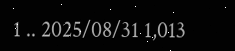1 .. 2025/08/31 1,013